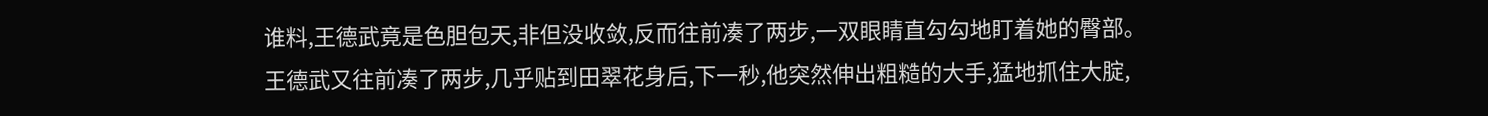谁料,王德武竟是色胆包天,非但没收敛,反而往前凑了两步,一双眼睛直勾勾地盯着她的臀部。
王德武又往前凑了两步,几乎贴到田翠花身后,下一秒,他突然伸出粗糙的大手,猛地抓住大腚,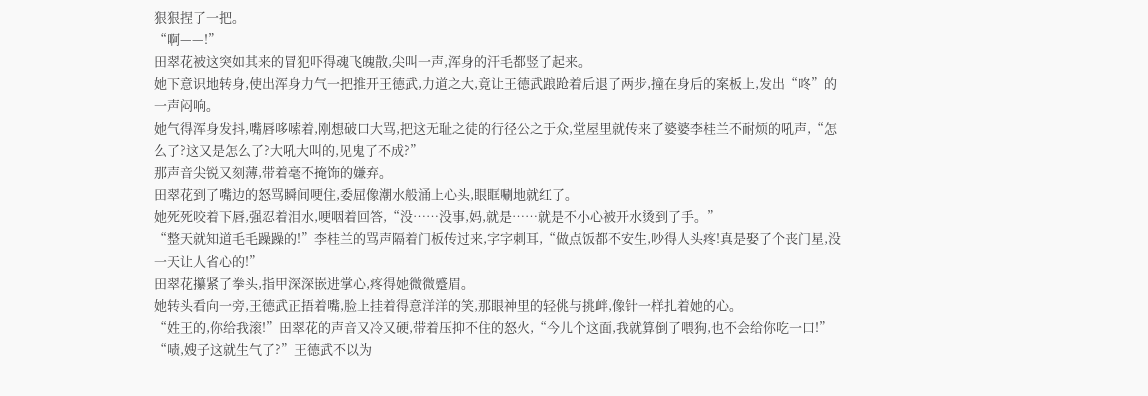狠狠捏了一把。
“啊——!”
田翠花被这突如其来的冒犯吓得魂飞魄散,尖叫一声,浑身的汗毛都竖了起来。
她下意识地转身,使出浑身力气一把推开王德武,力道之大,竟让王德武踉跄着后退了两步,撞在身后的案板上,发出“咚”的一声闷响。
她气得浑身发抖,嘴唇哆嗦着,刚想破口大骂,把这无耻之徒的行径公之于众,堂屋里就传来了婆婆李桂兰不耐烦的吼声,“怎么了?这又是怎么了?大吼大叫的,见鬼了不成?”
那声音尖锐又刻薄,带着毫不掩饰的嫌弃。
田翠花到了嘴边的怒骂瞬间哽住,委屈像潮水般涌上心头,眼眶唰地就红了。
她死死咬着下唇,强忍着泪水,哽咽着回答,“没……没事,妈,就是……就是不小心被开水烫到了手。”
“整天就知道毛毛躁躁的!”李桂兰的骂声隔着门板传过来,字字刺耳,“做点饭都不安生,吵得人头疼!真是娶了个丧门星,没一天让人省心的!”
田翠花攥紧了拳头,指甲深深嵌进掌心,疼得她微微蹙眉。
她转头看向一旁,王德武正捂着嘴,脸上挂着得意洋洋的笑,那眼神里的轻佻与挑衅,像针一样扎着她的心。
“姓王的,你给我滚!”田翠花的声音又冷又硬,带着压抑不住的怒火,“今儿个这面,我就算倒了喂狗,也不会给你吃一口!”
“啧,嫂子这就生气了?”王德武不以为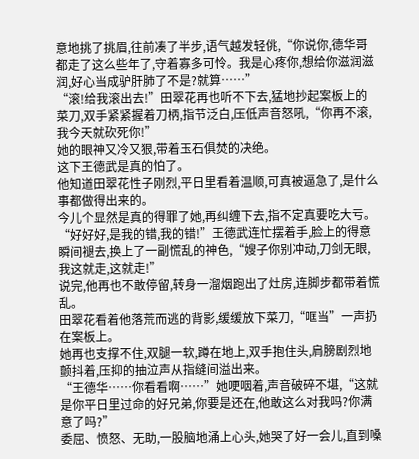意地挑了挑眉,往前凑了半步,语气越发轻佻,“你说你,德华哥都走了这么些年了,守着寡多可怜。我是心疼你,想给你滋润滋润,好心当成驴肝肺了不是?就算……”
“滚!给我滚出去!”田翠花再也听不下去,猛地抄起案板上的菜刀,双手紧紧握着刀柄,指节泛白,压低声音怒吼,“你再不滚,我今天就砍死你!”
她的眼神又冷又狠,带着玉石俱焚的决绝。
这下王德武是真的怕了。
他知道田翠花性子刚烈,平日里看着温顺,可真被逼急了,是什么事都做得出来的。
今儿个显然是真的得罪了她,再纠缠下去,指不定真要吃大亏。
“好好好,是我的错,我的错!”王德武连忙摆着手,脸上的得意瞬间褪去,换上了一副慌乱的神色,“嫂子你别冲动,刀剑无眼,我这就走,这就走!”
说完,他再也不敢停留,转身一溜烟跑出了灶房,连脚步都带着慌乱。
田翠花看着他落荒而逃的背影,缓缓放下菜刀,“哐当”一声扔在案板上。
她再也支撑不住,双腿一软,蹲在地上,双手抱住头,肩膀剧烈地颤抖着,压抑的抽泣声从指缝间溢出来。
“王德华……你看看啊……”她哽咽着,声音破碎不堪,“这就是你平日里过命的好兄弟,你要是还在,他敢这么对我吗?你满意了吗?”
委屈、愤怒、无助,一股脑地涌上心头,她哭了好一会儿,直到嗓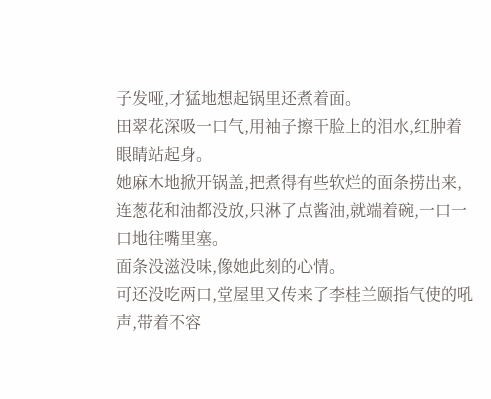子发哑,才猛地想起锅里还煮着面。
田翠花深吸一口气,用袖子擦干脸上的泪水,红肿着眼睛站起身。
她麻木地掀开锅盖,把煮得有些软烂的面条捞出来,连葱花和油都没放,只淋了点酱油,就端着碗,一口一口地往嘴里塞。
面条没滋没味,像她此刻的心情。
可还没吃两口,堂屋里又传来了李桂兰颐指气使的吼声,带着不容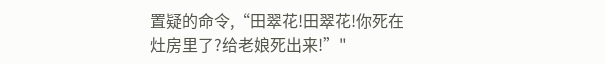置疑的命令,“田翠花!田翠花!你死在灶房里了?给老娘死出来!”"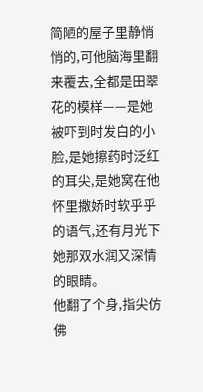简陋的屋子里静悄悄的,可他脑海里翻来覆去,全都是田翠花的模样——是她被吓到时发白的小脸,是她擦药时泛红的耳尖,是她窝在他怀里撒娇时软乎乎的语气,还有月光下她那双水润又深情的眼睛。
他翻了个身,指尖仿佛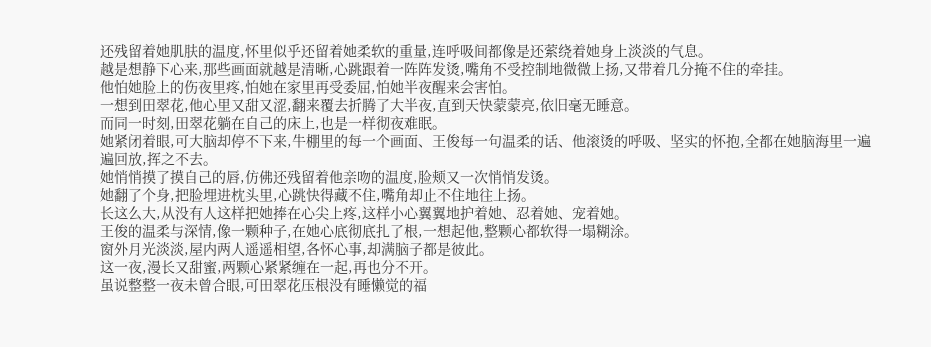还残留着她肌肤的温度,怀里似乎还留着她柔软的重量,连呼吸间都像是还萦绕着她身上淡淡的气息。
越是想静下心来,那些画面就越是清晰,心跳跟着一阵阵发烫,嘴角不受控制地微微上扬,又带着几分掩不住的牵挂。
他怕她脸上的伤夜里疼,怕她在家里再受委屈,怕她半夜醒来会害怕。
一想到田翠花,他心里又甜又涩,翻来覆去折腾了大半夜,直到天快蒙蒙亮,依旧毫无睡意。
而同一时刻,田翠花躺在自己的床上,也是一样彻夜难眠。
她紧闭着眼,可大脑却停不下来,牛棚里的每一个画面、王俊每一句温柔的话、他滚烫的呼吸、坚实的怀抱,全都在她脑海里一遍遍回放,挥之不去。
她悄悄摸了摸自己的唇,仿佛还残留着他亲吻的温度,脸颊又一次悄悄发烫。
她翻了个身,把脸埋进枕头里,心跳快得藏不住,嘴角却止不住地往上扬。
长这么大,从没有人这样把她捧在心尖上疼,这样小心翼翼地护着她、忍着她、宠着她。
王俊的温柔与深情,像一颗种子,在她心底彻底扎了根,一想起他,整颗心都软得一塌糊涂。
窗外月光淡淡,屋内两人遥遥相望,各怀心事,却满脑子都是彼此。
这一夜,漫长又甜蜜,两颗心紧紧缠在一起,再也分不开。
虽说整整一夜未曾合眼,可田翠花压根没有睡懒觉的福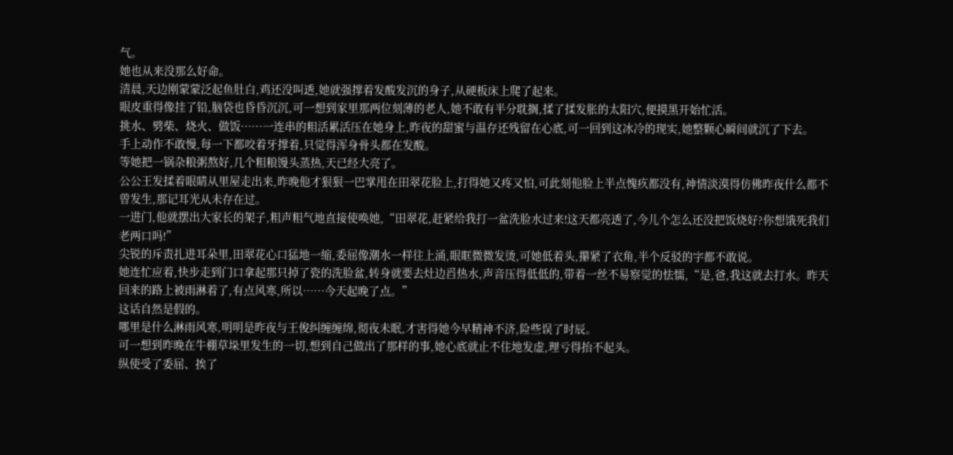气。
她也从来没那么好命。
清晨,天边刚蒙蒙泛起鱼肚白,鸡还没叫透,她就强撑着发酸发沉的身子,从硬板床上爬了起来。
眼皮重得像挂了铅,脑袋也昏昏沉沉,可一想到家里那两位刻薄的老人,她不敢有半分耽搁,揉了揉发胀的太阳穴,便摸黑开始忙活。
挑水、劈柴、烧火、做饭……一连串的粗活累活压在她身上,昨夜的甜蜜与温存还残留在心底,可一回到这冰冷的现实,她整颗心瞬间就沉了下去。
手上动作不敢慢,每一下都咬着牙撑着,只觉得浑身骨头都在发酸。
等她把一锅杂粮粥熬好,几个粗粮馒头蒸热,天已经大亮了。
公公王发揉着眼睛从里屋走出来,昨晚他才狠狠一巴掌甩在田翠花脸上,打得她又疼又怕,可此刻他脸上半点愧疚都没有,神情淡漠得仿佛昨夜什么都不曾发生,那记耳光从未存在过。
一进门,他就摆出大家长的架子,粗声粗气地直接使唤她,“田翠花,赶紧给我打一盆洗脸水过来!这天都亮透了,今儿个怎么还没把饭烧好?你想饿死我们老两口吗!”
尖锐的斥责扎进耳朵里,田翠花心口猛地一缩,委屈像潮水一样往上涌,眼眶微微发烫,可她低着头,攥紧了衣角,半个反驳的字都不敢说。
她连忙应着,快步走到门口拿起那只掉了瓷的洗脸盆,转身就要去灶边舀热水,声音压得低低的,带着一丝不易察觉的怯懦,“是,爸,我这就去打水。昨天回来的路上被雨淋着了,有点风寒,所以……今天起晚了点。”
这话自然是假的。
哪里是什么淋雨风寒,明明是昨夜与王俊纠缠缠绵,彻夜未眠,才害得她今早精神不济,险些误了时辰。
可一想到昨晚在牛棚草垛里发生的一切,想到自己做出了那样的事,她心底就止不住地发虚,理亏得抬不起头。
纵使受了委屈、挨了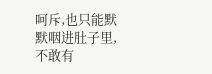呵斥,也只能默默咽进肚子里,不敢有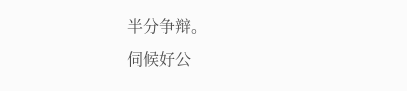半分争辩。
伺候好公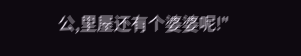公,里屋还有个婆婆呢!"